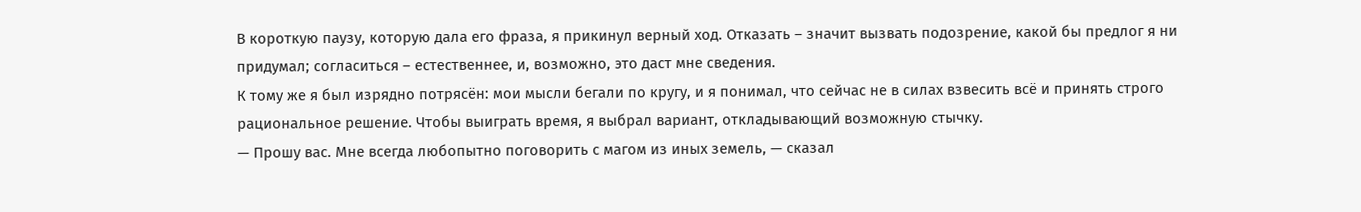В короткую паузу, которую дала его фраза, я прикинул верный ход. Отказать – значит вызвать подозрение, какой бы предлог я ни придумал; согласиться – естественнее, и, возможно, это даст мне сведения.
К тому же я был изрядно потрясён: мои мысли бегали по кругу, и я понимал, что сейчас не в силах взвесить всё и принять строго рациональное решение. Чтобы выиграть время, я выбрал вариант, откладывающий возможную стычку.
— Прошу вас. Мне всегда любопытно поговорить с магом из иных земель, — сказал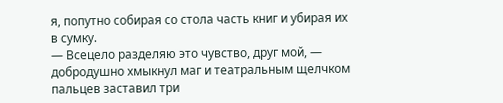я, попутно собирая со стола часть книг и убирая их в сумку.
— Всецело разделяю это чувство, друг мой, — добродушно хмыкнул маг и театральным щелчком пальцев заставил три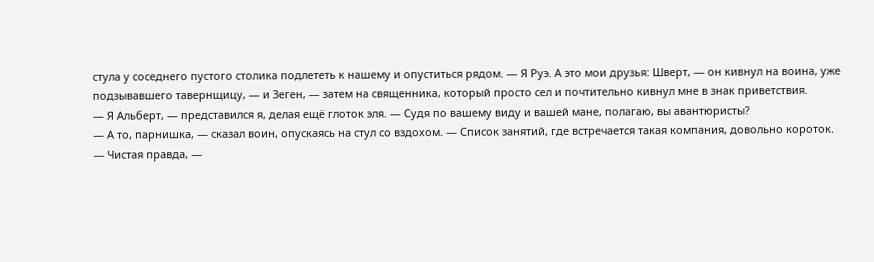стула у соседнего пустого столика подлететь к нашему и опуститься рядом. — Я Руэ. А это мои друзья: Шверт, — он кивнул на воина, уже подзывавшего тавернщицу, — и Зеген, — затем на священника, который просто сел и почтительно кивнул мне в знак приветствия.
— Я Альберт, — представился я, делая ещё глоток эля. — Судя по вашему виду и вашей мане, полагаю, вы авантюристы?
— А то, парнишка, — сказал воин, опускаясь на стул со вздохом. — Список занятий, где встречается такая компания, довольно короток.
— Чистая правда, —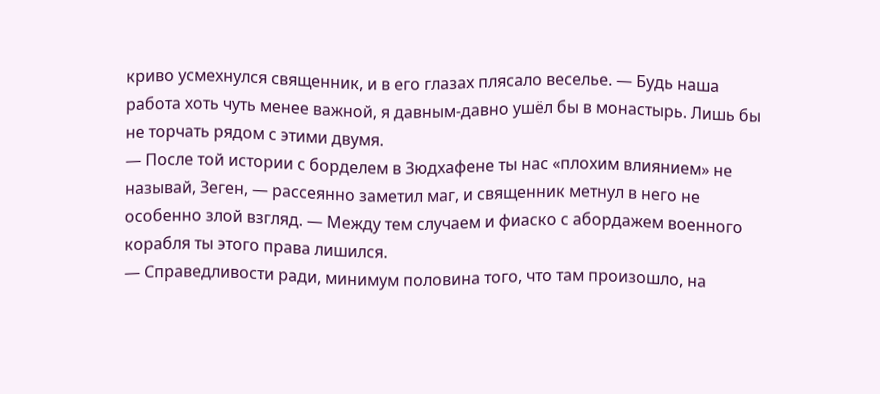криво усмехнулся священник, и в его глазах плясало веселье. — Будь наша работа хоть чуть менее важной, я давным-давно ушёл бы в монастырь. Лишь бы не торчать рядом с этими двумя.
— После той истории с борделем в Зюдхафене ты нас «плохим влиянием» не называй, Зеген, — рассеянно заметил маг, и священник метнул в него не особенно злой взгляд. — Между тем случаем и фиаско с абордажем военного корабля ты этого права лишился.
— Справедливости ради, минимум половина того, что там произошло, на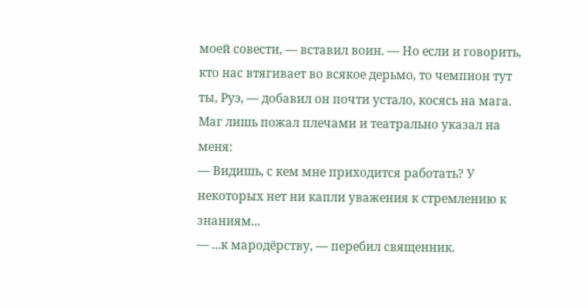моей совести, — вставил воин. — Но если и говорить, кто нас втягивает во всякое дерьмо, то чемпион тут ты, Руэ, — добавил он почти устало, косясь на мага.
Маг лишь пожал плечами и театрально указал на меня:
— Видишь, с кем мне приходится работать? У некоторых нет ни капли уважения к стремлению к знаниям...
— ...к мародёрству, — перебил священник.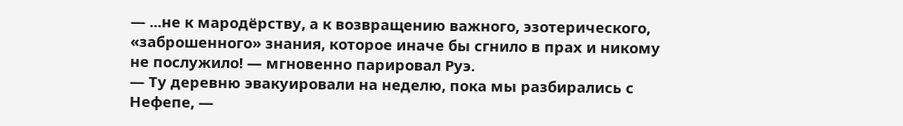— ...не к мародёрству, а к возвращению важного, эзотерического, «заброшенного» знания, которое иначе бы сгнило в прах и никому не послужило! — мгновенно парировал Руэ.
— Ту деревню эвакуировали на неделю, пока мы разбирались с Нефепе, —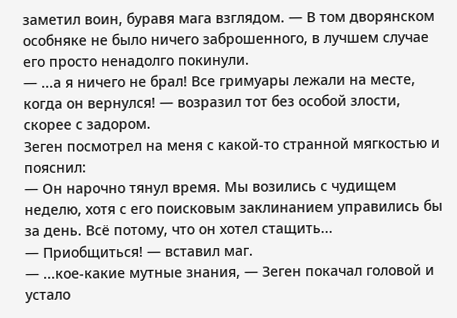заметил воин, буравя мага взглядом. — В том дворянском особняке не было ничего заброшенного, в лучшем случае его просто ненадолго покинули.
— ...а я ничего не брал! Все гримуары лежали на месте, когда он вернулся! — возразил тот без особой злости, скорее с задором.
Зеген посмотрел на меня с какой-то странной мягкостью и пояснил:
— Он нарочно тянул время. Мы возились с чудищем неделю, хотя с его поисковым заклинанием управились бы за день. Всё потому, что он хотел стащить...
— Приобщиться! — вставил маг.
— ...кое-какие мутные знания, — Зеген покачал головой и устало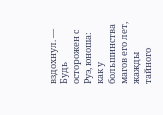вздохнул. — Будь осторожен с Руэ, юноша: как у большинства магов его лет, жажды тайного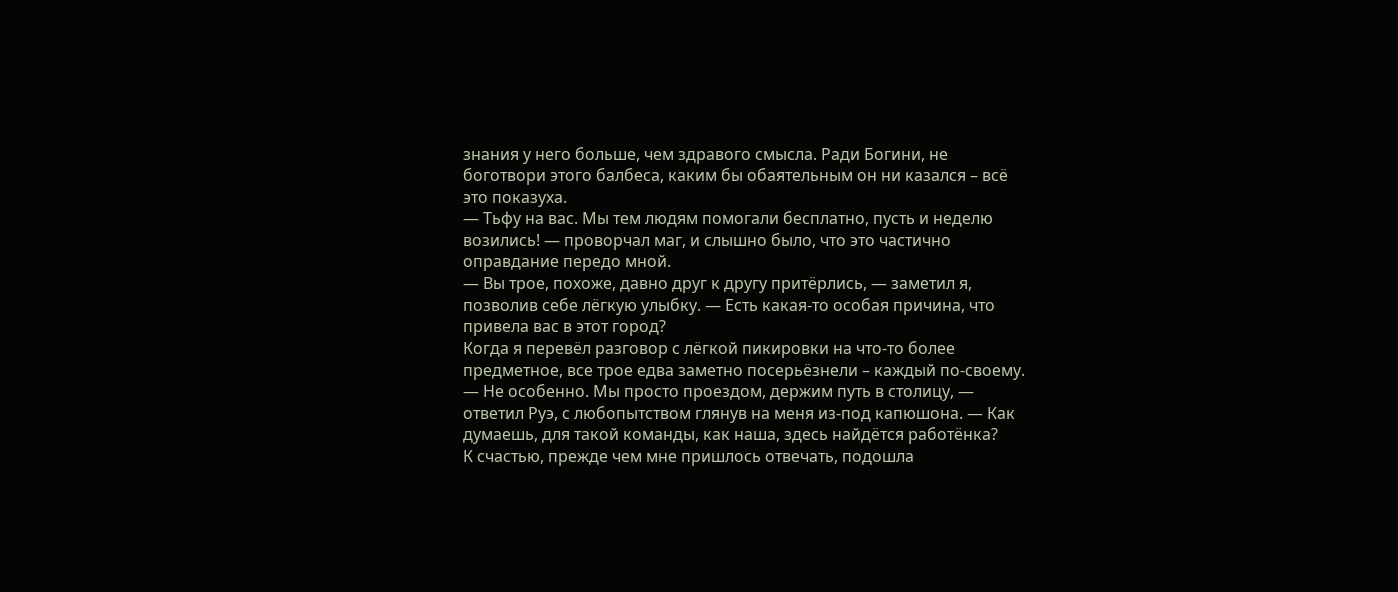знания у него больше, чем здравого смысла. Ради Богини, не боготвори этого балбеса, каким бы обаятельным он ни казался – всё это показуха.
— Тьфу на вас. Мы тем людям помогали бесплатно, пусть и неделю возились! — проворчал маг, и слышно было, что это частично оправдание передо мной.
— Вы трое, похоже, давно друг к другу притёрлись, — заметил я, позволив себе лёгкую улыбку. — Есть какая-то особая причина, что привела вас в этот город?
Когда я перевёл разговор с лёгкой пикировки на что-то более предметное, все трое едва заметно посерьёзнели – каждый по-своему.
— Не особенно. Мы просто проездом, держим путь в столицу, — ответил Руэ, с любопытством глянув на меня из-под капюшона. — Как думаешь, для такой команды, как наша, здесь найдётся работёнка?
К счастью, прежде чем мне пришлось отвечать, подошла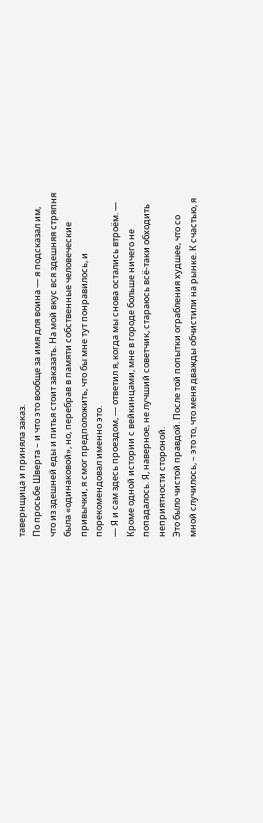тавернщица и приняла заказ.
По просьбе Шверта – и что это вообще за имя для воина — я подсказал им, что из здешней еды и питья стоит заказать. На мой вкус вся здешняя стряпня была «одинаковой», но, перебрав в памяти собственные человеческие привычки, я смог предположить, что бы мне тут понравилось, и порекомендовал именно это.
— Я и сам здесь проездом, — ответил я, когда мы снова остались втроём. — Кроме одной истории с вейкинцами, мне в городе больше ничего не попадалось. Я, наверное, не лучший советчик, стараюсь всё-таки обходить неприятности стороной.
Это было чистой правдой. После той попытки ограбления худшее, что со мной случилось, – это то, что меня дважды обчистили на рынке. К счастью, я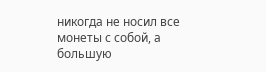никогда не носил все монеты с собой, а большую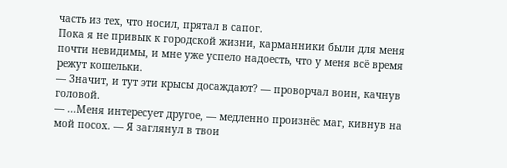часть из тех, что носил, прятал в сапог.
Пока я не привык к городской жизни, карманники были для меня почти невидимы, и мне уже успело надоесть, что у меня всё время режут кошельки.
— Значит, и тут эти крысы досаждают? — проворчал воин, качнув головой.
— ...Меня интересует другое, — медленно произнёс маг, кивнув на мой посох. — Я заглянул в твои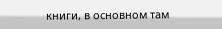книги, в основном там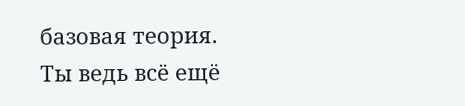базовая теория. Ты ведь всё ещё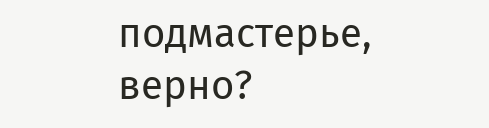подмастерье, верно?